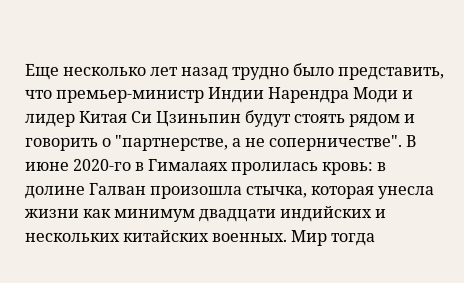Еще несколько лет назад трудно было представить, что премьер-министр Индии Нарендра Моди и лидер Китая Си Цзиньпин будут стоять рядом и говорить о "партнерстве, а не соперничестве". В июне 2020-го в Гималаях пролилась кровь: в долине Галван произошла стычка, которая унесла жизни как минимум двадцати индийских и нескольких китайских военных. Мир тогда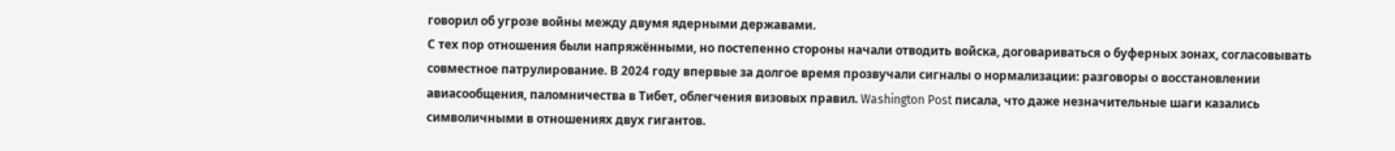говорил об угрозе войны между двумя ядерными державами.
С тех пор отношения были напряжёнными, но постепенно стороны начали отводить войска, договариваться о буферных зонах, согласовывать совместное патрулирование. В 2024 году впервые за долгое время прозвучали сигналы о нормализации: разговоры о восстановлении авиасообщения, паломничества в Тибет, облегчения визовых правил. Washington Post писала, что даже незначительные шаги казались символичными в отношениях двух гигантов.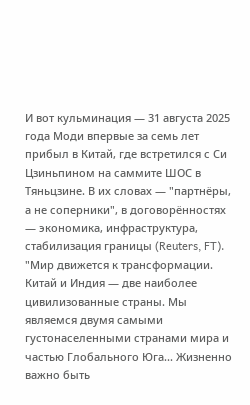И вот кульминация — 31 августа 2025 года Моди впервые за семь лет прибыл в Китай, где встретился с Си Цзиньпином на саммите ШОС в Тяньцзине. В их словах — "партнёры, а не соперники", в договорённостях — экономика, инфраструктура, стабилизация границы (Reuters, FT).
"Мир движется к трансформации. Китай и Индия — две наиболее цивилизованные страны. Мы являемся двумя самыми густонаселенными странами мира и частью Глобального Юга... Жизненно важно быть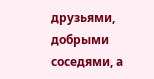друзьями, добрыми соседями, а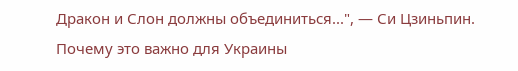Дракон и Слон должны объединиться...", — Си Цзиньпин.
Почему это важно для Украины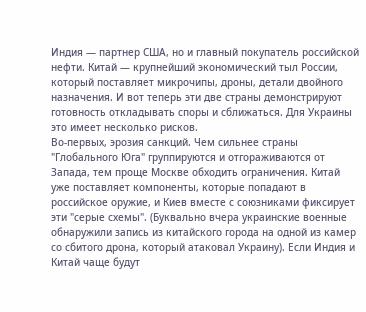Индия — партнер США, но и главный покупатель российской нефти. Китай — крупнейший экономический тыл России, который поставляет микрочипы, дроны, детали двойного назначения. И вот теперь эти две страны демонстрируют готовность откладывать споры и сближаться. Для Украины это имеет несколько рисков.
Во-первых, эрозия санкций. Чем сильнее страны "Глобального Юга" группируются и отгораживаются от Запада, тем проще Москве обходить ограничения. Китай уже поставляет компоненты, которые попадают в российское оружие, и Киев вместе с союзниками фиксирует эти "серые схемы". (Буквально вчера украинские военные обнаружили запись из китайского города на одной из камер со сбитого дрона, который атаковал Украину). Если Индия и Китай чаще будут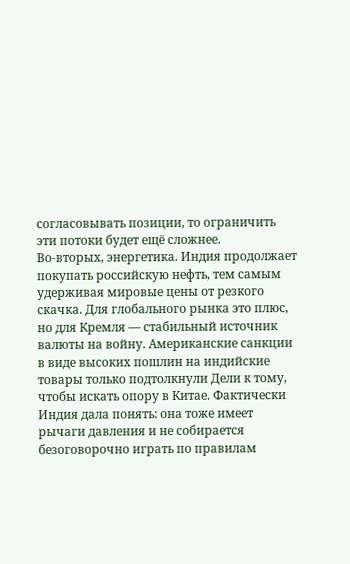согласовывать позиции, то ограничить эти потоки будет ещё сложнее.
Во-вторых, энергетика. Индия продолжает покупать российскую нефть, тем самым удерживая мировые цены от резкого скачка. Для глобального рынка это плюс, но для Кремля — стабильный источник валюты на войну. Американские санкции в виде высоких пошлин на индийские товары только подтолкнули Дели к тому, чтобы искать опору в Китае. Фактически Индия дала понять: она тоже имеет рычаги давления и не собирается безоговорочно играть по правилам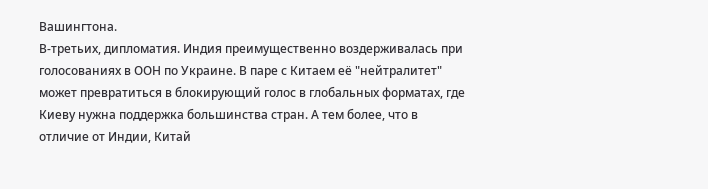Вашингтона.
В-третьих, дипломатия. Индия преимущественно воздерживалась при голосованиях в ООН по Украине. В паре с Китаем её "нейтралитет" может превратиться в блокирующий голос в глобальных форматах, где Киеву нужна поддержка большинства стран. А тем более, что в отличие от Индии, Китай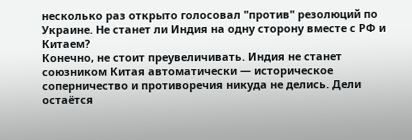несколько раз открыто голосовал "против" резолюций по Украине. Не станет ли Индия на одну сторону вместе с РФ и Китаем?
Конечно, не стоит преувеличивать. Индия не станет союзником Китая автоматически — историческое соперничество и противоречия никуда не делись. Дели остаётся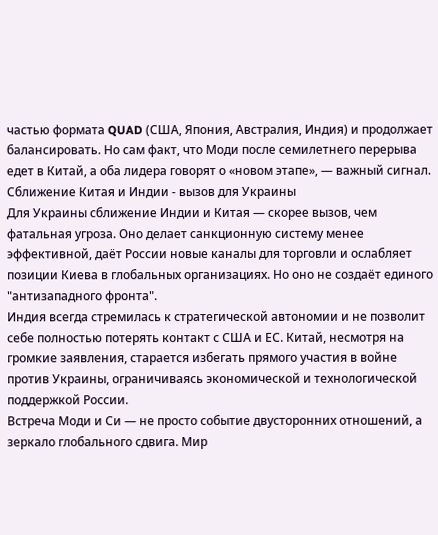частью формата QUAD (США, Япония, Австралия, Индия) и продолжает балансировать. Но сам факт, что Моди после семилетнего перерыва едет в Китай, а оба лидера говорят о «новом этапе», — важный сигнал.
Сближение Китая и Индии - вызов для Украины
Для Украины сближение Индии и Китая — скорее вызов, чем фатальная угроза. Оно делает санкционную систему менее эффективной, даёт России новые каналы для торговли и ослабляет позиции Киева в глобальных организациях. Но оно не создаёт единого "антизападного фронта".
Индия всегда стремилась к стратегической автономии и не позволит себе полностью потерять контакт с США и ЕС. Китай, несмотря на громкие заявления, старается избегать прямого участия в войне против Украины, ограничиваясь экономической и технологической поддержкой России.
Встреча Моди и Си — не просто событие двусторонних отношений, а зеркало глобального сдвига. Мир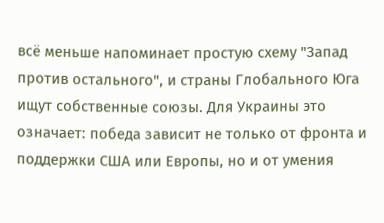всё меньше напоминает простую схему "Запад против остального", и страны Глобального Юга ищут собственные союзы. Для Украины это означает: победа зависит не только от фронта и поддержки США или Европы, но и от умения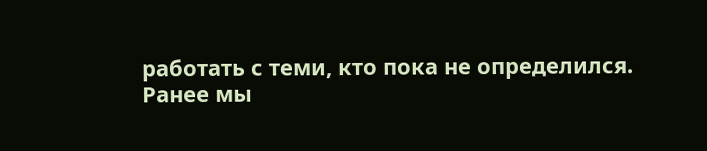работать с теми, кто пока не определился.
Ранее мы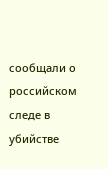сообщали о российском следе в убийстве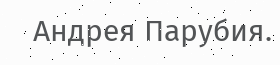Андрея Парубия.